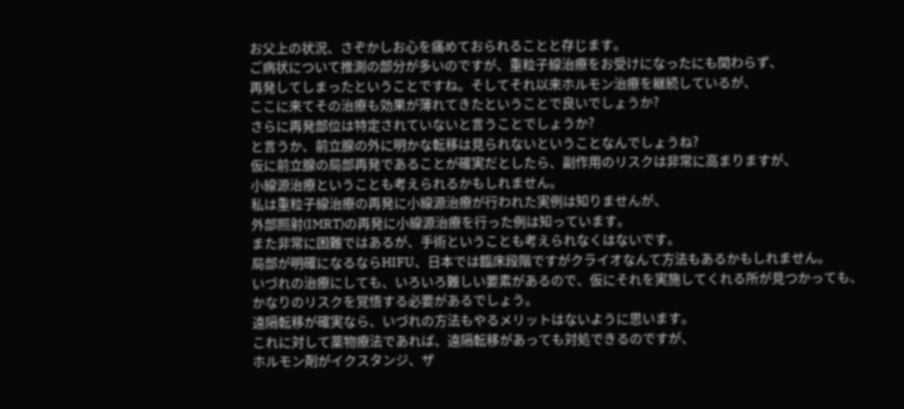お父上の状況、さぞかしお心を痛めておられることと存じます。
ご病状について推測の部分が多いのですが、重粒子線治療をお受けになったにも関わらず、
再発してしまったということですね。そしてそれ以来ホルモン治療を継続しているが、
ここに来てその治療も効果が薄れてきたということで良いでしょうか?
さらに再発部位は特定されていないと言うことでしょうか?
と言うか、前立腺の外に明かな転移は見られないということなんでしょうね?
仮に前立腺の局部再発であることが確実だとしたら、副作用のリスクは非常に高まりますが、
小線源治療ということも考えられるかもしれません。
私は重粒子線治療の再発に小線源治療が行われた実例は知りませんが、
外部照射(IMRT)の再発に小線源治療を行った例は知っています。
また非常に困難ではあるが、手術ということも考えられなくはないです。
局部が明確になるならHIFU、日本では臨床段階ですがクライオなんて方法もあるかもしれません。
いづれの治療にしても、いろいろ難しい要素があるので、仮にそれを実施してくれる所が見つかっても、
かなりのリスクを覚悟する必要があるでしょう。
遠隔転移が確実なら、いづれの方法もやるメリットはないように思います。
これに対して薬物療法であれば、遠隔転移があっても対処できるのですが、
ホルモン剤がイクスタンジ、ザ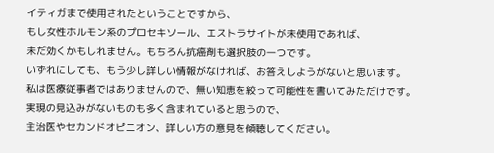イティガまで使用されたということですから、
もし女性ホルモン系のプロセキソール、エストラサイトが未使用であれば、
未だ効くかもしれません。もちろん抗癌剤も選択肢の一つです。
いずれにしても、もう少し詳しい情報がなければ、お答えしようがないと思います。
私は医療従事者ではありませんので、無い知恵を絞って可能性を書いてみただけです。
実現の見込みがないものも多く含まれていると思うので、
主治医やセカンドオピニオン、詳しい方の意見を傾聴してください。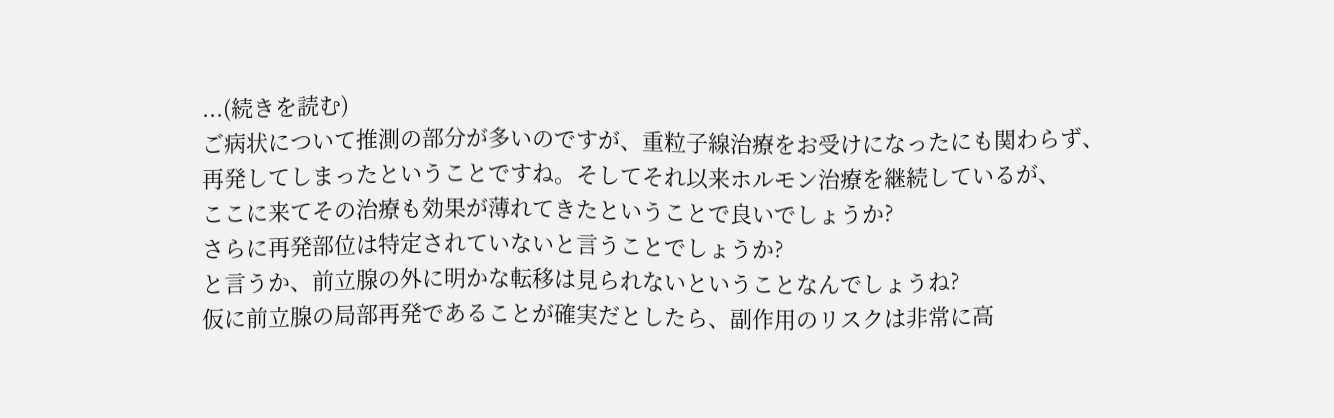...(続きを読む)
ご病状について推測の部分が多いのですが、重粒子線治療をお受けになったにも関わらず、
再発してしまったということですね。そしてそれ以来ホルモン治療を継続しているが、
ここに来てその治療も効果が薄れてきたということで良いでしょうか?
さらに再発部位は特定されていないと言うことでしょうか?
と言うか、前立腺の外に明かな転移は見られないということなんでしょうね?
仮に前立腺の局部再発であることが確実だとしたら、副作用のリスクは非常に高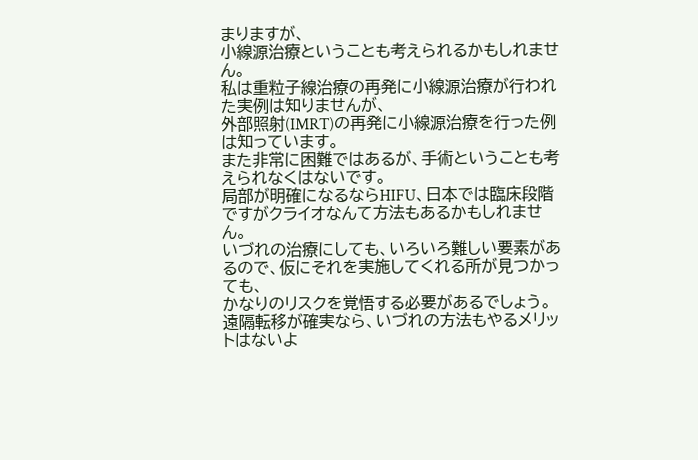まりますが、
小線源治療ということも考えられるかもしれません。
私は重粒子線治療の再発に小線源治療が行われた実例は知りませんが、
外部照射(IMRT)の再発に小線源治療を行った例は知っています。
また非常に困難ではあるが、手術ということも考えられなくはないです。
局部が明確になるならHIFU、日本では臨床段階ですがクライオなんて方法もあるかもしれません。
いづれの治療にしても、いろいろ難しい要素があるので、仮にそれを実施してくれる所が見つかっても、
かなりのリスクを覚悟する必要があるでしょう。
遠隔転移が確実なら、いづれの方法もやるメリットはないよ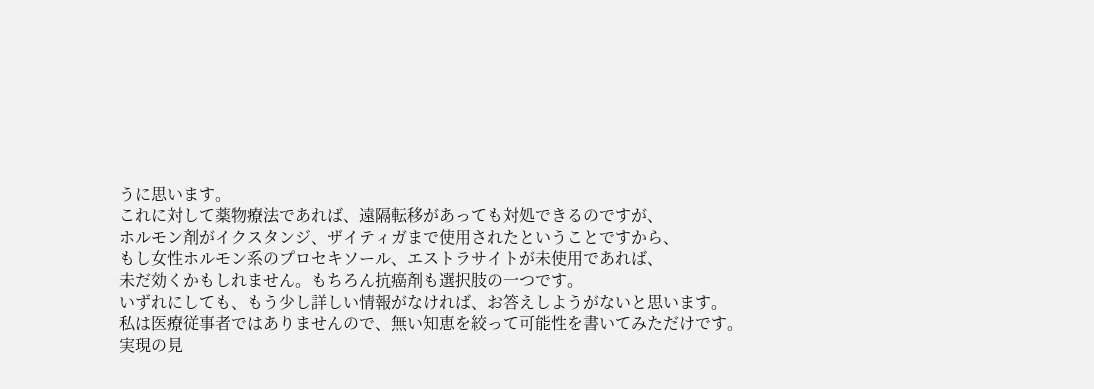うに思います。
これに対して薬物療法であれば、遠隔転移があっても対処できるのですが、
ホルモン剤がイクスタンジ、ザイティガまで使用されたということですから、
もし女性ホルモン系のプロセキソール、エストラサイトが未使用であれば、
未だ効くかもしれません。もちろん抗癌剤も選択肢の一つです。
いずれにしても、もう少し詳しい情報がなければ、お答えしようがないと思います。
私は医療従事者ではありませんので、無い知恵を絞って可能性を書いてみただけです。
実現の見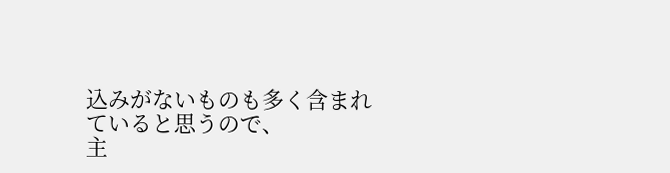込みがないものも多く含まれていると思うので、
主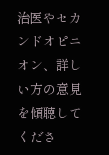治医やセカンドオピニオン、詳しい方の意見を傾聴してくださ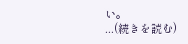い。
...(続きを読む)